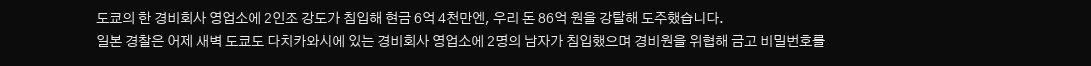도쿄의 한 경비회사 영업소에 2인조 강도가 침입해 현금 6억 4천만엔, 우리 돈 86억 원을 강탈해 도주했습니다.
일본 경찰은 어제 새벽 도쿄도 다치카와시에 있는 경비회사 영업소에 2명의 남자가 침입했으며 경비원을 위협해 금고 비밀번호를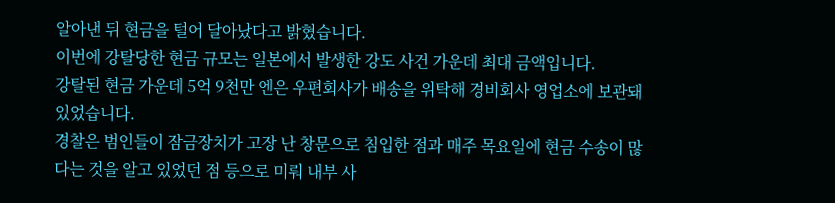알아낸 뒤 현금을 털어 달아났다고 밝혔습니다.
이번에 강탈당한 현금 규모는 일본에서 발생한 강도 사건 가운데 최대 금액입니다.
강탈된 현금 가운데 5억 9천만 엔은 우편회사가 배송을 위탁해 경비회사 영업소에 보관돼 있었습니다.
경찰은 범인들이 잠금장치가 고장 난 창문으로 침입한 점과 매주 목요일에 현금 수송이 많다는 것을 알고 있었던 점 등으로 미뤄 내부 사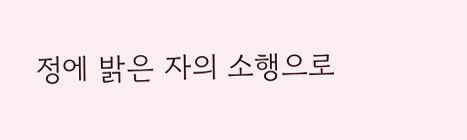정에 밝은 자의 소행으로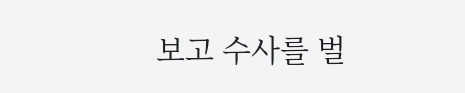보고 수사를 벌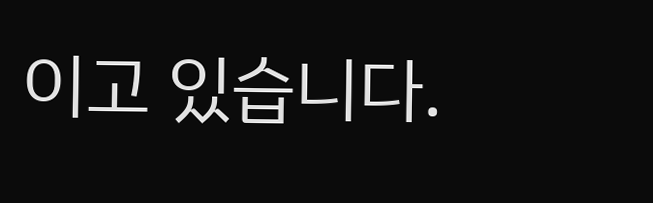이고 있습니다.